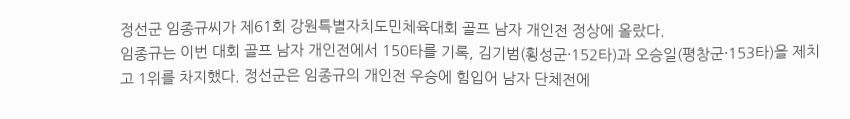정선군 임종규씨가 제61회 강원특별자치도민체육대회 골프 남자 개인전 정상에 올랐다.
임종규는 이번 대회 골프 남자 개인전에서 150타를 기록, 김기범(횡성군·152타)과 오승일(평창군·153타)을 제치고 1위를 차지했다. 정선군은 임종규의 개인전 우승에 힘입어 남자 단체전에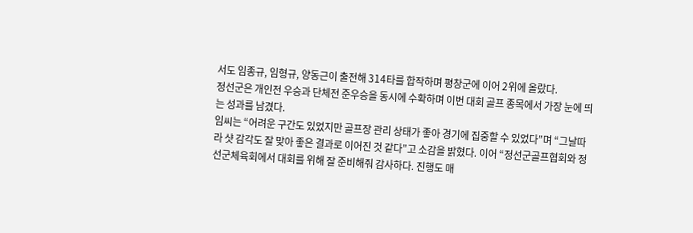서도 임종규, 임형규, 양동근이 출전해 314타를 합작하며 평창군에 이어 2위에 올랐다.
정선군은 개인전 우승과 단체전 준우승을 동시에 수확하며 이번 대회 골프 종목에서 가장 눈에 띄는 성과를 남겼다.
임씨는 “어려운 구간도 있었지만 골프장 관리 상태가 좋아 경기에 집중할 수 있었다”며 “그날따라 샷 감각도 잘 맞아 좋은 결과로 이어진 것 같다”고 소감을 밝혔다. 이어 “정선군골프협회와 정선군체육회에서 대회를 위해 잘 준비해줘 감사하다. 진행도 매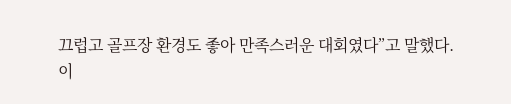끄럽고 골프장 환경도 좋아 만족스러운 대회였다”고 말했다.
이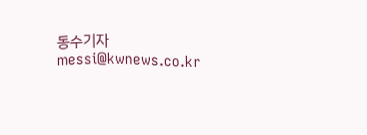동수기자 messi@kwnews.co.kr